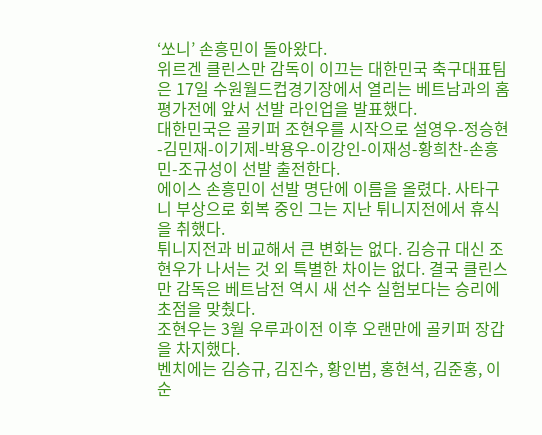‘쏘니’ 손흥민이 돌아왔다.
위르겐 클린스만 감독이 이끄는 대한민국 축구대표팀은 17일 수원월드컵경기장에서 열리는 베트남과의 홈 평가전에 앞서 선발 라인업을 발표했다.
대한민국은 골키퍼 조현우를 시작으로 설영우-정승현-김민재-이기제-박용우-이강인-이재성-황희찬-손흥민-조규성이 선발 출전한다.
에이스 손흥민이 선발 명단에 이름을 올렸다. 사타구니 부상으로 회복 중인 그는 지난 튀니지전에서 휴식을 취했다.
튀니지전과 비교해서 큰 변화는 없다. 김승규 대신 조현우가 나서는 것 외 특별한 차이는 없다. 결국 클린스만 감독은 베트남전 역시 새 선수 실험보다는 승리에 초점을 맞췄다.
조현우는 3월 우루과이전 이후 오랜만에 골키퍼 장갑을 차지했다.
벤치에는 김승규, 김진수, 황인범, 홍현석, 김준홍, 이순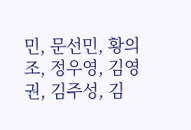민, 문선민, 황의조, 정우영, 김영권, 김주성, 김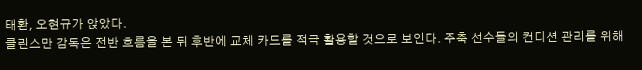태환, 오현규가 앉았다.
클린스만 감독은 전반 흐름을 본 뒤 후반에 교체 카드를 적극 활용할 것으로 보인다. 주축 선수들의 컨디션 관리를 위해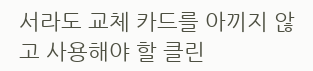서라도 교체 카드를 아끼지 않고 사용해야 할 클린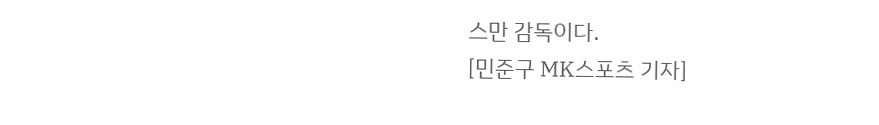스만 감독이다.
[민준구 MK스포츠 기자]